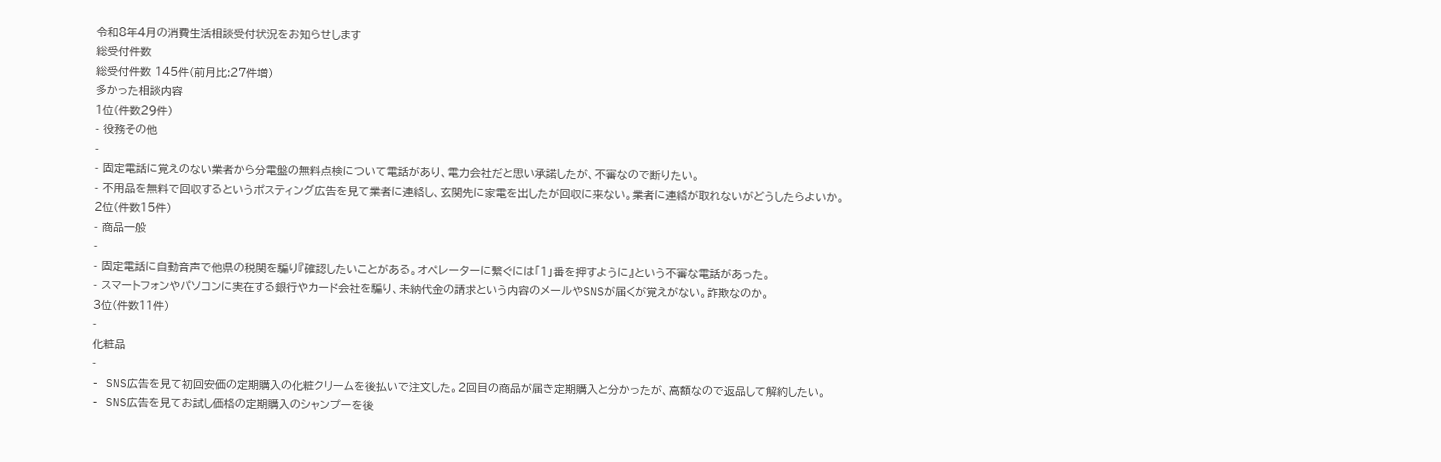令和8年4月の消費生活相談受付状況をお知らせします
総受付件数
総受付件数 145件(前月比:27件増)
多かった相談内容
1位(件数29件)
- 役務その他
-
- 固定電話に覚えのない業者から分電盤の無料点検について電話があり、電力会社だと思い承諾したが、不審なので断りたい。
- 不用品を無料で回収するというポスティング広告を見て業者に連絡し、玄関先に家電を出したが回収に来ない。業者に連絡が取れないがどうしたらよいか。
2位(件数15件)
- 商品一般
-
- 固定電話に自動音声で他県の税関を騙り『確認したいことがある。オペレーターに繋ぐには「1」番を押すように』という不審な電話があった。
- スマートフォンやパソコンに実在する銀行やカード会社を騙り、未納代金の請求という内容のメールやSNSが届くが覚えがない。詐欺なのか。
3位(件数11件)
-
化粧品
-
- SNS広告を見て初回安価の定期購入の化粧クリームを後払いで注文した。2回目の商品が届き定期購入と分かったが、高額なので返品して解約したい。
- SNS広告を見てお試し価格の定期購入のシャンプーを後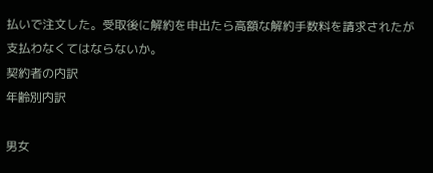払いで注文した。受取後に解約を申出たら高額な解約手数料を請求されたが支払わなくてはならないか。
契約者の内訳
年齢別内訳

男女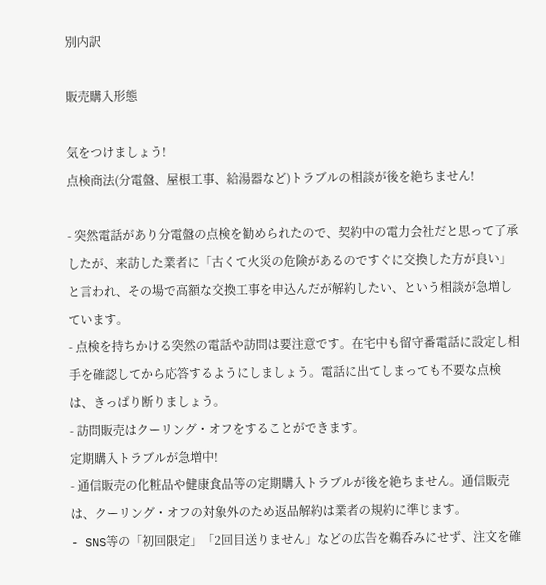別内訳

販売購入形態

気をつけましょう!
点検商法(分電盤、屋根工事、給湯器など)トラブルの相談が後を絶ちません!

- 突然電話があり分電盤の点検を勧められたので、契約中の電力会社だと思って了承したが、来訪した業者に「古くて火災の危険があるのですぐに交換した方が良い」と言われ、その場で高額な交換工事を申込んだが解約したい、という相談が急増しています。
- 点検を持ちかける突然の電話や訪問は要注意です。在宅中も留守番電話に設定し相手を確認してから応答するようにしましょう。電話に出てしまっても不要な点検は、きっぱり断りましょう。
- 訪問販売はクーリング・オフをすることができます。
定期購入トラブルが急増中!
- 通信販売の化粧品や健康食品等の定期購入トラブルが後を絶ちません。通信販売は、クーリング・オフの対象外のため返品解約は業者の規約に準じます。
- SNS等の「初回限定」「2回目送りません」などの広告を鵜呑みにせず、注文を確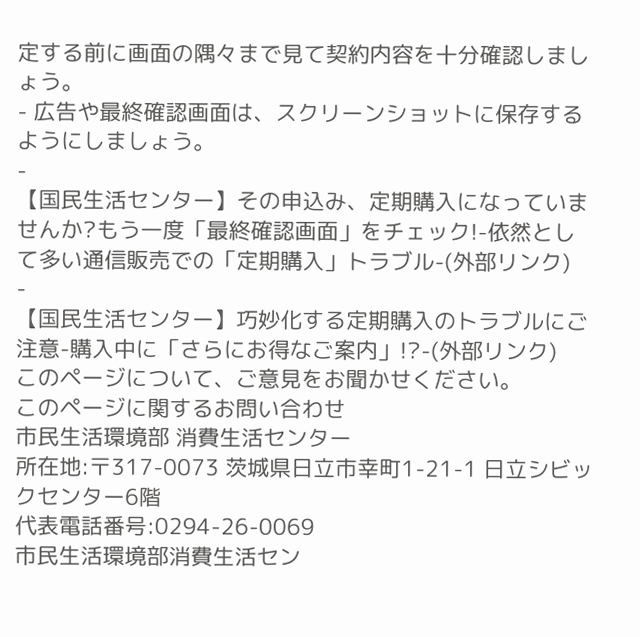定する前に画面の隅々まで見て契約内容を十分確認しましょう。
- 広告や最終確認画面は、スクリーンショットに保存するようにしましょう。
-
【国民生活センター】その申込み、定期購入になっていませんか?もう一度「最終確認画面」をチェック!-依然として多い通信販売での「定期購入」トラブル-(外部リンク)
-
【国民生活センター】巧妙化する定期購入のトラブルにご注意-購入中に「さらにお得なご案内」!?-(外部リンク)
このページについて、ご意見をお聞かせください。
このページに関するお問い合わせ
市民生活環境部 消費生活センター
所在地:〒317-0073 茨城県日立市幸町1-21-1 日立シビックセンター6階
代表電話番号:0294-26-0069
市民生活環境部消費生活セン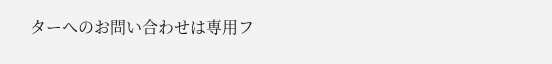ターへのお問い合わせは専用フ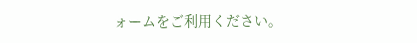ォームをご利用ください。